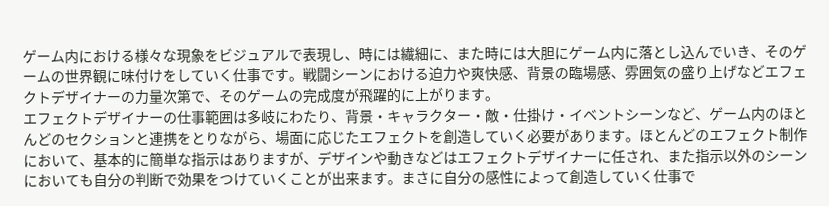ゲーム内における様々な現象をビジュアルで表現し、時には繊細に、また時には大胆にゲーム内に落とし込んでいき、そのゲームの世界観に味付けをしていく仕事です。戦闘シーンにおける迫力や爽快感、背景の臨場感、雰囲気の盛り上げなどエフェクトデザイナーの力量次第で、そのゲームの完成度が飛躍的に上がります。
エフェクトデザイナーの仕事範囲は多岐にわたり、背景・キャラクター・敵・仕掛け・イベントシーンなど、ゲーム内のほとんどのセクションと連携をとりながら、場面に応じたエフェクトを創造していく必要があります。ほとんどのエフェクト制作において、基本的に簡単な指示はありますが、デザインや動きなどはエフェクトデザイナーに任され、また指示以外のシーンにおいても自分の判断で効果をつけていくことが出来ます。まさに自分の感性によって創造していく仕事で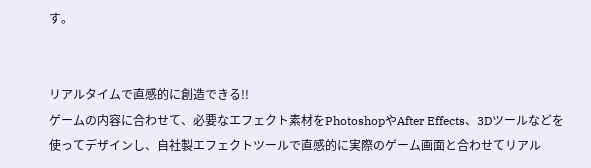す。


リアルタイムで直感的に創造できる!!
ゲームの内容に合わせて、必要なエフェクト素材をPhotoshopやAfter Effects、3Dツールなどを使ってデザインし、自社製エフェクトツールで直感的に実際のゲーム画面と合わせてリアル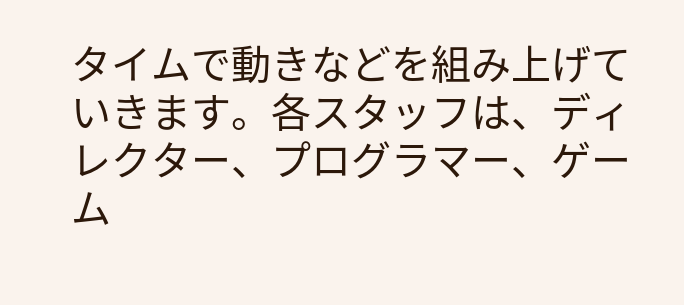タイムで動きなどを組み上げていきます。各スタッフは、ディレクター、プログラマー、ゲーム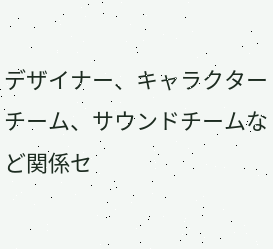デザイナー、キャラクターチーム、サウンドチームなど関係セ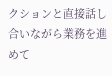クションと直接話し合いながら業務を進めて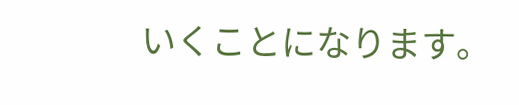いくことになります。